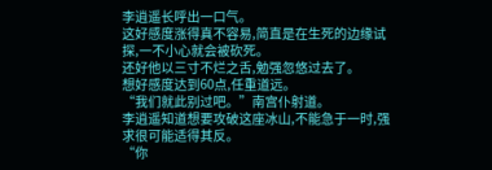李逍遥长呼出一口气。
这好感度涨得真不容易,简直是在生死的边缘试探,一不小心就会被砍死。
还好他以三寸不烂之舌,勉强忽悠过去了。
想好感度达到60点,任重道远。
“我们就此别过吧。”南宫仆射道。
李逍遥知道想要攻破这座冰山,不能急于一时,强求很可能适得其反。
“你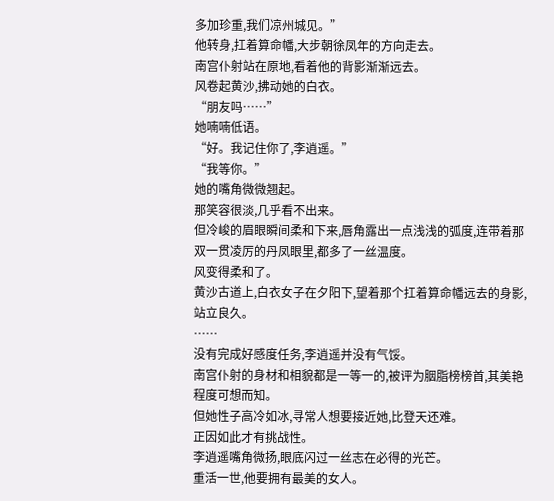多加珍重,我们凉州城见。”
他转身,扛着算命幡,大步朝徐凤年的方向走去。
南宫仆射站在原地,看着他的背影渐渐远去。
风卷起黄沙,拂动她的白衣。
“朋友吗……”
她喃喃低语。
“好。我记住你了,李逍遥。”
“我等你。”
她的嘴角微微翘起。
那笑容很淡,几乎看不出来。
但冷峻的眉眼瞬间柔和下来,唇角露出一点浅浅的弧度,连带着那双一贯凌厉的丹凤眼里,都多了一丝温度。
风变得柔和了。
黄沙古道上,白衣女子在夕阳下,望着那个扛着算命幡远去的身影,站立良久。
……
没有完成好感度任务,李逍遥并没有气馁。
南宫仆射的身材和相貌都是一等一的,被评为胭脂榜榜首,其美艳程度可想而知。
但她性子高冷如冰,寻常人想要接近她,比登天还难。
正因如此才有挑战性。
李逍遥嘴角微扬,眼底闪过一丝志在必得的光芒。
重活一世,他要拥有最美的女人。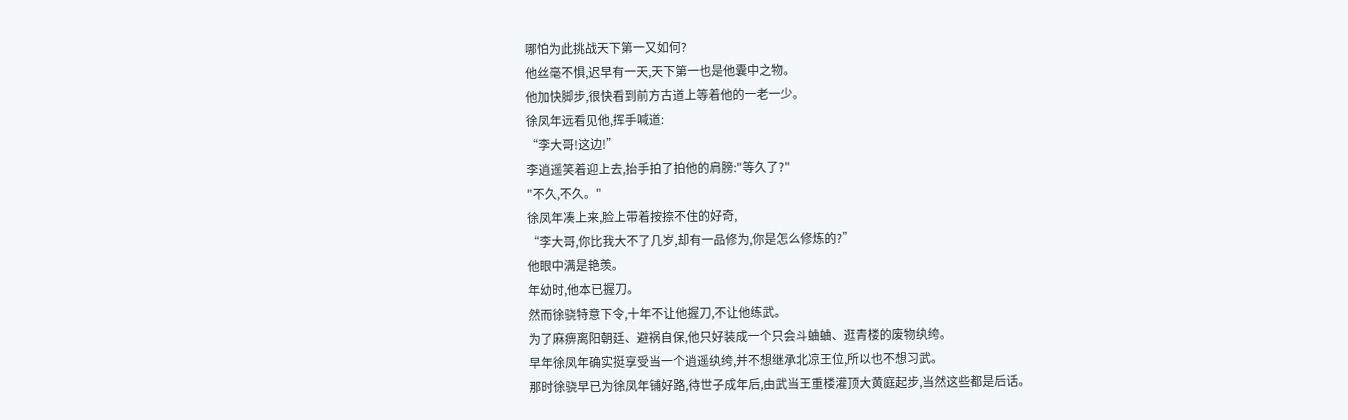哪怕为此挑战天下第一又如何?
他丝毫不惧,迟早有一天,天下第一也是他囊中之物。
他加快脚步,很快看到前方古道上等着他的一老一少。
徐凤年远看见他,挥手喊道:
“李大哥!这边!”
李逍遥笑着迎上去,抬手拍了拍他的肩膀:"等久了?"
"不久,不久。"
徐凤年凑上来,脸上带着按捺不住的好奇,
“李大哥,你比我大不了几岁,却有一品修为,你是怎么修炼的?”
他眼中满是艳羡。
年幼时,他本已握刀。
然而徐骁特意下令,十年不让他握刀,不让他练武。
为了麻痹离阳朝廷、避祸自保,他只好装成一个只会斗蛐蛐、逛青楼的废物纨绔。
早年徐凤年确实挺享受当一个逍遥纨绔,并不想继承北凉王位,所以也不想习武。
那时徐骁早已为徐凤年铺好路,待世子成年后,由武当王重楼灌顶大黄庭起步,当然这些都是后话。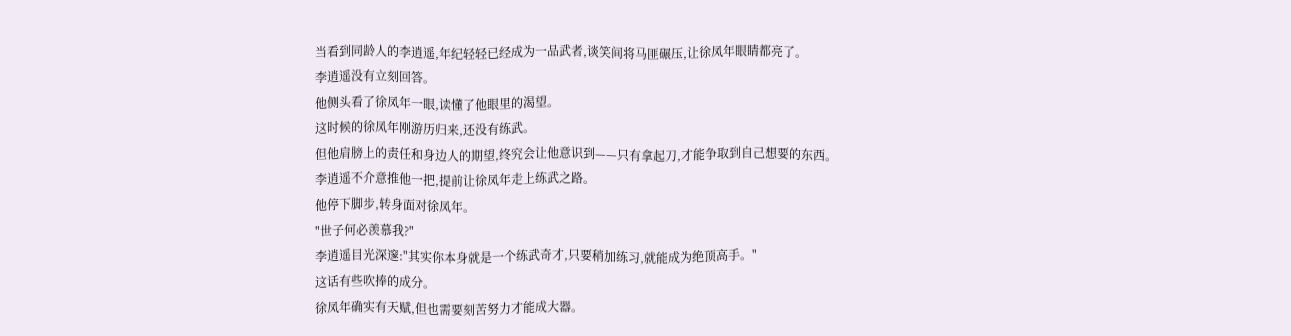当看到同龄人的李逍遥,年纪轻轻已经成为一品武者,谈笑间将马匪碾压,让徐凤年眼睛都亮了。
李逍遥没有立刻回答。
他侧头看了徐凤年一眼,读懂了他眼里的渴望。
这时候的徐凤年刚游历归来,还没有练武。
但他肩膀上的责任和身边人的期望,终究会让他意识到——只有拿起刀,才能争取到自己想要的东西。
李逍遥不介意推他一把,提前让徐凤年走上练武之路。
他停下脚步,转身面对徐凤年。
"世子何必羡慕我?"
李逍遥目光深邃:"其实你本身就是一个练武奇才,只要稍加练习,就能成为绝顶高手。"
这话有些吹捧的成分。
徐凤年确实有天赋,但也需要刻苦努力才能成大器。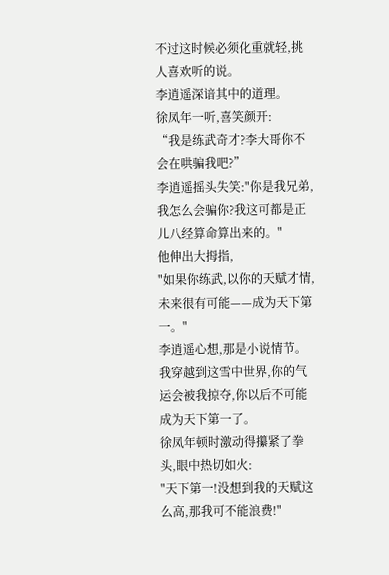不过这时候必须化重就轻,挑人喜欢听的说。
李逍遥深谙其中的道理。
徐凤年一听,喜笑颜开:
“我是练武奇才?李大哥你不会在哄骗我吧?”
李逍遥摇头失笑:"你是我兄弟,我怎么会骗你?我这可都是正儿八经算命算出来的。"
他伸出大拇指,
"如果你练武,以你的天赋才情,未来很有可能——成为天下第一。"
李逍遥心想,那是小说情节。
我穿越到这雪中世界,你的气运会被我掠夺,你以后不可能成为天下第一了。
徐凤年顿时激动得攥紧了拳头,眼中热切如火:
"天下第一!没想到我的天赋这么高,那我可不能浪费!"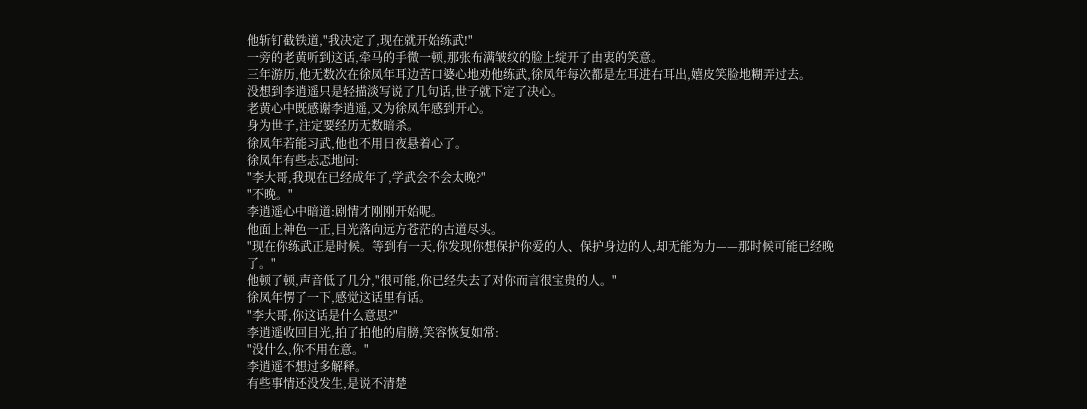他斩钉截铁道,"我决定了,现在就开始练武!"
一旁的老黄听到这话,牵马的手微一顿,那张布满皱纹的脸上绽开了由衷的笑意。
三年游历,他无数次在徐凤年耳边苦口婆心地劝他练武,徐凤年每次都是左耳进右耳出,嬉皮笑脸地糊弄过去。
没想到李逍遥只是轻描淡写说了几句话,世子就下定了决心。
老黄心中既感谢李逍遥,又为徐凤年感到开心。
身为世子,注定要经历无数暗杀。
徐凤年若能习武,他也不用日夜悬着心了。
徐凤年有些忐忑地问:
"李大哥,我现在已经成年了,学武会不会太晚?"
"不晚。"
李逍遥心中暗道:剧情才刚刚开始呢。
他面上神色一正,目光落向远方苍茫的古道尽头。
"现在你练武正是时候。等到有一天,你发现你想保护你爱的人、保护身边的人,却无能为力——那时候可能已经晚了。"
他顿了顿,声音低了几分,"很可能,你已经失去了对你而言很宝贵的人。"
徐凤年愣了一下,感觉这话里有话。
"李大哥,你这话是什么意思?"
李逍遥收回目光,拍了拍他的肩膀,笑容恢复如常:
"没什么,你不用在意。"
李逍遥不想过多解释。
有些事情还没发生,是说不清楚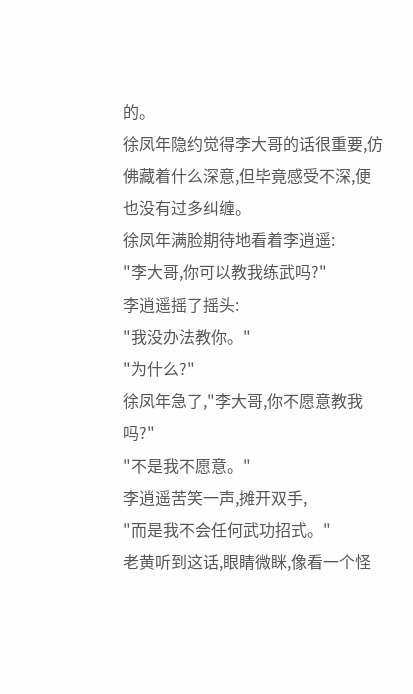的。
徐凤年隐约觉得李大哥的话很重要,仿佛藏着什么深意,但毕竟感受不深,便也没有过多纠缠。
徐凤年满脸期待地看着李逍遥:
"李大哥,你可以教我练武吗?"
李逍遥摇了摇头:
"我没办法教你。"
"为什么?"
徐凤年急了,"李大哥,你不愿意教我吗?"
"不是我不愿意。"
李逍遥苦笑一声,摊开双手,
"而是我不会任何武功招式。"
老黄听到这话,眼睛微眯,像看一个怪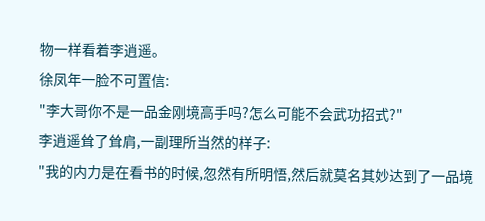物一样看着李逍遥。
徐凤年一脸不可置信:
"李大哥你不是一品金刚境高手吗?怎么可能不会武功招式?"
李逍遥耸了耸肩,一副理所当然的样子:
"我的内力是在看书的时候,忽然有所明悟,然后就莫名其妙达到了一品境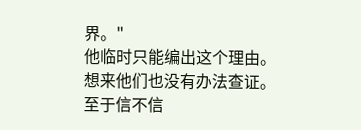界。"
他临时只能编出这个理由。
想来他们也没有办法查证。
至于信不信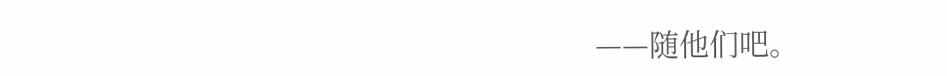——随他们吧。